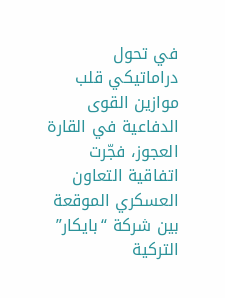في تحول دراماتيكي قلب موازين القوى الدفاعية في القارة العجوز، فجّرت اتفاقية التعاون العسكري الموقعة بين شركة “بايكار” التركية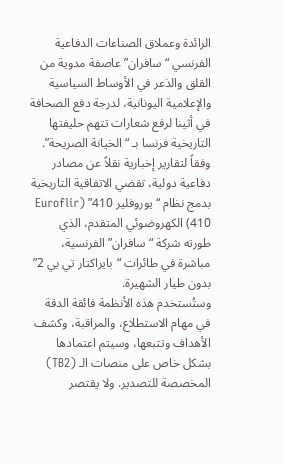الرائدة وعملاق الصناعات الدفاعية الفرنسي “سافران” عاصفة مدوية من القلق والذعر في الأوساط السياسية والإعلامية اليونانية، لدرجة دفع الصحافة في أثينا لرفع شعارات تتهم حليفتها التاريخية فرنسا بـ “الخيانة الصريحة”.
وفقاً لتقارير إخبارية نقلاً عن مصادر دفاعية دولية، تقضي الاتفاقية التاريخية بدمج نظام “يوروفلير 410” (Euroflir 410) الكهروضوئي المتقدم، الذي طورته شركة “سافران” الفرنسية، مباشرة في طائرات “بايراكتار تي بي 2” بدون طيار الشهيرة.
وستُستخدم هذه الأنظمة فائقة الدقة في مهام الاستطلاع، والمراقبة، وكشف الأهداف وتتبعها، وسيتم اعتمادها بشكل خاص على منصات الـ (TB2) المخصصة للتصدير. ولا يقتصر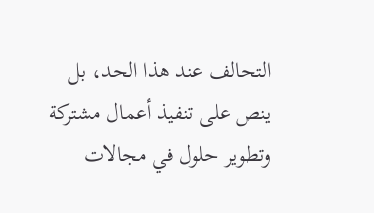التحالف عند هذا الحد، بل ينص على تنفيذ أعمال مشتركة وتطوير حلول في مجالات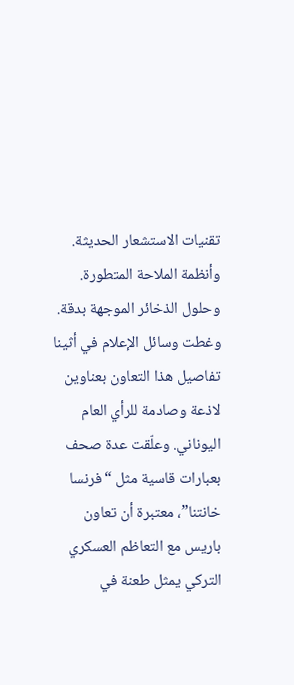تقنيات الاستشعار الحديثة. وأنظمة الملاحة المتطورة. وحلول الذخائر الموجهة بدقة.
وغطت وسائل الإعلام في أثينا تفاصيل هذا التعاون بعناوين لاذعة وصادمة للرأي العام اليوناني. وعلّقت عدة صحف بعبارات قاسية مثل “فرنسا خانتنا”، معتبرة أن تعاون باريس مع التعاظم العسكري التركي يمثل طعنة في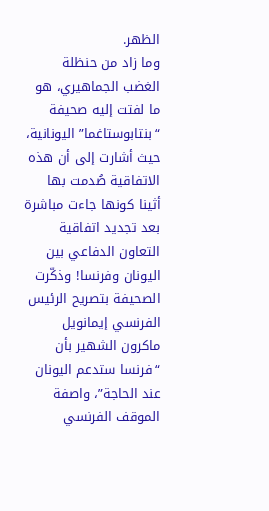الظهر.
وما زاد من حنظلة الغضب الجماهيري، هو ما لفتت إليه صحيفة “بنتابوستاغما” اليونانية، حيث أشارت إلى أن هذه الاتفاقية صُدمت بها أثينا كونها جاءت مباشرة بعد تجديد اتفاقية التعاون الدفاعي بين اليونان وفرنسا! وذكّرت الصحيفة بتصريح الرئيس الفرنسي إيمانويل ماكرون الشهير بأن “فرنسا ستدعم اليونان عند الحاجة”، واصفة الموقف الفرنسي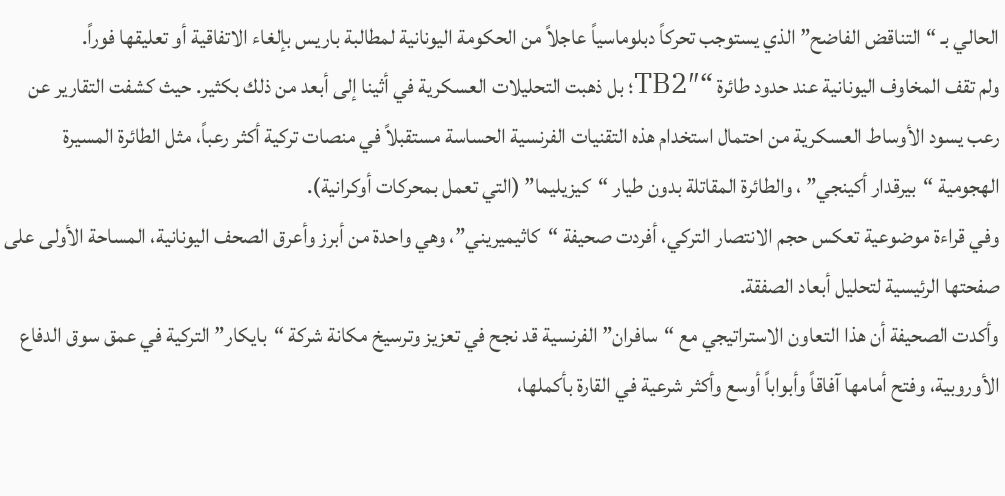الحالي بـ “التناقض الفاضح” الذي يستوجب تحركاً دبلوماسياً عاجلاً من الحكومة اليونانية لمطالبة باريس بإلغاء الاتفاقية أو تعليقها فوراً.
ولم تقف المخاوف اليونانية عند حدود طائرة “TB2″؛ بل ذهبت التحليلات العسكرية في أثينا إلى أبعد من ذلك بكثير. حيث كشفت التقارير عن رعب يسود الأوساط العسكرية من احتمال استخدام هذه التقنيات الفرنسية الحساسة مستقبلاً في منصات تركية أكثر رعباً، مثل الطائرة المسيرة الهجومية “بيرقدار أكينجي” ، والطائرة المقاتلة بدون طيار “كيزيليما” (التي تعمل بمحركات أوكرانية).
وفي قراءة موضوعية تعكس حجم الانتصار التركي، أفردت صحيفة “كاثيميريني”، وهي واحدة من أبرز وأعرق الصحف اليونانية، المساحة الأولى على صفحتها الرئيسية لتحليل أبعاد الصفقة.
وأكدت الصحيفة أن هذا التعاون الاستراتيجي مع “سافران” الفرنسية قد نجح في تعزيز وترسيخ مكانة شركة “بايكار” التركية في عمق سوق الدفاع الأوروبية، وفتح أمامها آفاقاً وأبواباً أوسع وأكثر شرعية في القارة بأكملها،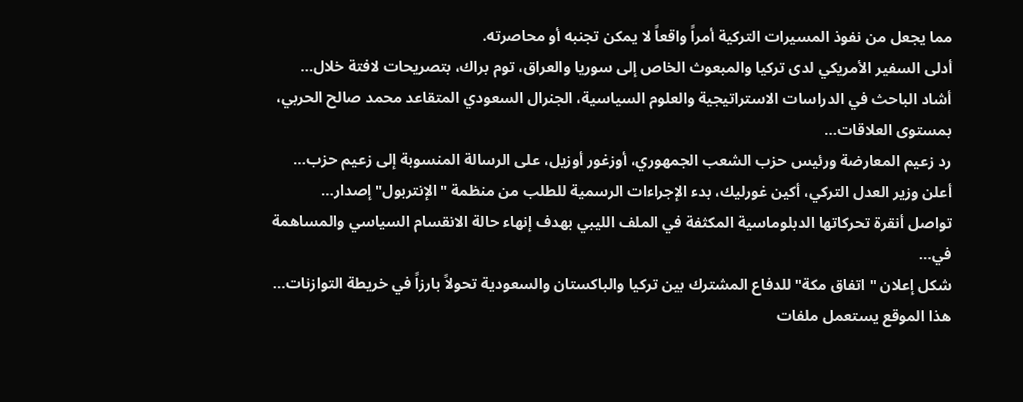مما يجعل من نفوذ المسيرات التركية أمراً واقعاً لا يمكن تجنبه أو محاصرته.
أدلى السفير الأمريكي لدى تركيا والمبعوث الخاص إلى سوريا والعراق، توم براك، بتصريحات لافتة خلال…
أشاد الباحث في الدراسات الاستراتيجية والعلوم السياسية، الجنرال السعودي المتقاعد محمد صالح الحربي، بمستوى العلاقات…
رد زعيم المعارضة ورئيس حزب الشعب الجمهوري، أوزغور أوزيل، على الرسالة المنسوبة إلى زعيم حزب…
أعلن وزير العدل التركي، أكين غورليك، بدء الإجراءات الرسمية للطلب من منظمة "الإنتربول" إصدار…
تواصل أنقرة تحركاتها الدبلوماسية المكثفة في الملف الليبي بهدف إنهاء حالة الانقسام السياسي والمساهمة في…
شكل إعلان "اتفاق مكة" للدفاع المشترك بين تركيا والباكستان والسعودية تحولاً بارزاً في خريطة التوازنات…
هذا الموقع يستعمل ملفات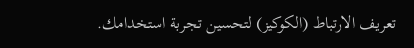تعريف الارتباط (الكوكيز) لتحسين تجربة استخدامك.